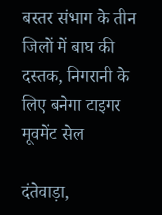बस्तर संभाग के तीन जिलों में बाघ की दस्तक, निगरानी के लिए बनेगा टाइगर मूवमेंट सेल

दंतेवाड़ा,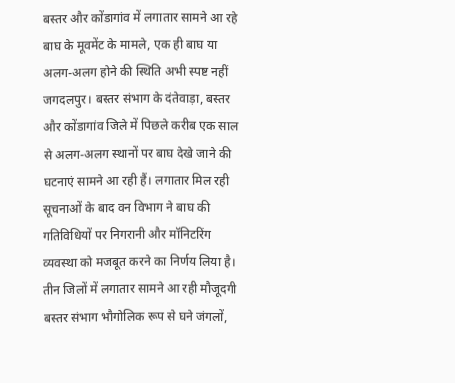बस्तर और कोंडागांव में लगातार सामने आ रहे बाघ के मूवमेंट के मामले, एक ही बाघ या अलग-अलग होने की स्थिति अभी स्पष्ट नहीं
जगदलपुर। बस्तर संभाग के दंतेवाड़ा, बस्तर और कोंडागांव जिले में पिछले करीब एक साल से अलग-अलग स्थानों पर बाघ देखे जाने की घटनाएं सामने आ रही हैं। लगातार मिल रही सूचनाओं के बाद वन विभाग ने बाघ की गतिविधियों पर निगरानी और मॉनिटरिंग व्यवस्था को मजबूत करने का निर्णय लिया है।
तीन जिलों में लगातार सामने आ रही मौजूदगी
बस्तर संभाग भौगोलिक रूप से घने जंगलों,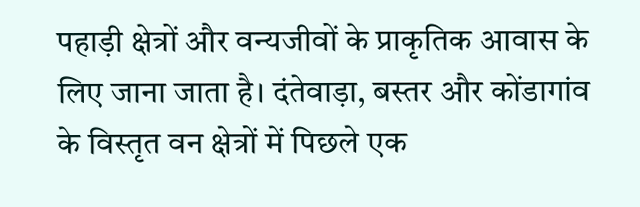पहाड़ी क्षेत्रों और वन्यजीवों के प्राकृतिक आवास के लिए जाना जाता है। दंतेवाड़ा, बस्तर और कोंडागांव के विस्तृत वन क्षेत्रों में पिछले एक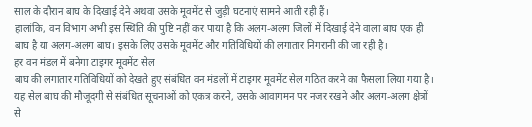साल के दौरान बाघ के दिखाई देने अथवा उसके मूवमेंट से जुड़ी घटनाएं सामने आती रही हैं।
हालांकि, वन विभाग अभी इस स्थिति की पुष्टि नहीं कर पाया है कि अलग-अलग जिलों में दिखाई देने वाला बाघ एक ही बाघ है या अलग-अलग बाघ। इसके लिए उसके मूवमेंट और गतिविधियों की लगातार निगरानी की जा रही है।
हर वन मंडल में बनेगा टाइगर मूवमेंट सेल
बाघ की लगातार गतिविधियों को देखते हुए संबंधित वन मंडलों में टाइगर मूवमेंट सेल गठित करने का फैसला लिया गया है। यह सेल बाघ की मौजूदगी से संबंधित सूचनाओं को एकत्र करने, उसके आवागमन पर नजर रखने और अलग-अलग क्षेत्रों से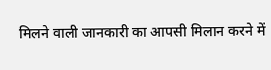मिलने वाली जानकारी का आपसी मिलान करने में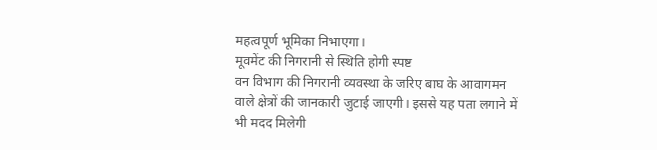महत्वपूर्ण भूमिका निभाएगा।
मूवमेंट की निगरानी से स्थिति होगी स्पष्ट
वन विभाग की निगरानी व्यवस्था के जरिए बाघ के आवागमन वाले क्षेत्रों की जानकारी जुटाई जाएगी। इससे यह पता लगाने में भी मदद मिलेगी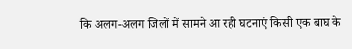कि अलग-अलग जिलों में सामने आ रही घटनाएं किसी एक बाघ के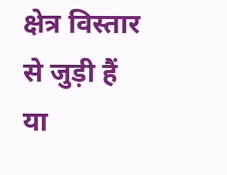क्षेत्र विस्तार से जुड़ी हैं या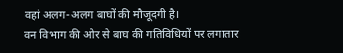वहां अलग-अलग बाघों की मौजूदगी है।
वन विभाग की ओर से बाघ की गतिविधियों पर लगातार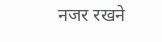नजर रखने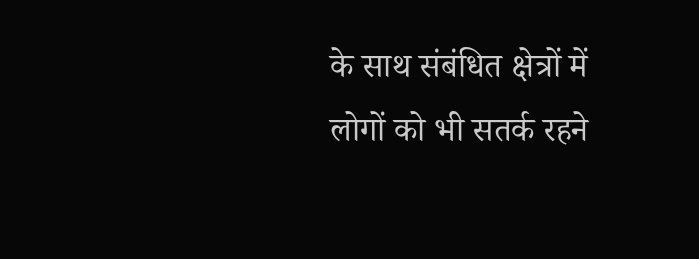के साथ संबंधित क्षेत्रों में लोगों को भी सतर्क रहने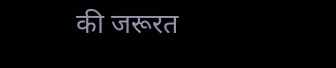की जरूरत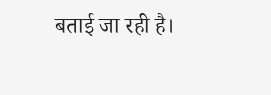बताई जा रही है।